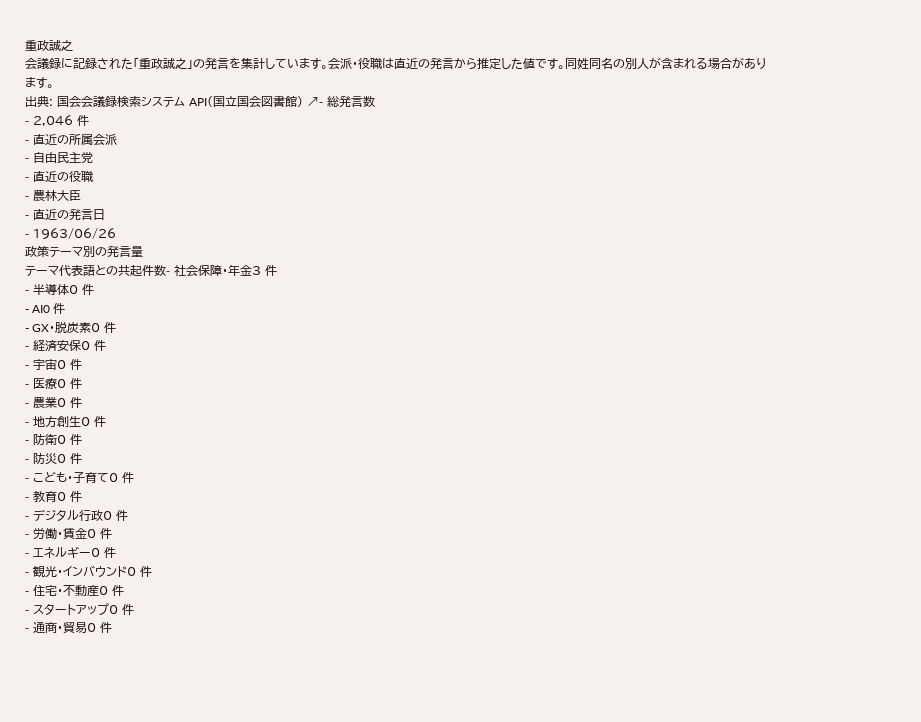重政誠之
会議録に記録された「重政誠之」の発言を集計しています。会派・役職は直近の発言から推定した値です。同姓同名の別人が含まれる場合があります。
出典: 国会会議録検索システム API(国立国会図書館) ↗- 総発言数
- 2,046 件
- 直近の所属会派
- 自由民主党
- 直近の役職
- 農林大臣
- 直近の発言日
- 1963/06/26
政策テーマ別の発言量
テーマ代表語との共起件数- 社会保障・年金3 件
- 半導体0 件
- AI0 件
- GX・脱炭素0 件
- 経済安保0 件
- 宇宙0 件
- 医療0 件
- 農業0 件
- 地方創生0 件
- 防衛0 件
- 防災0 件
- こども・子育て0 件
- 教育0 件
- デジタル行政0 件
- 労働・賃金0 件
- エネルギー0 件
- 観光・インバウンド0 件
- 住宅・不動産0 件
- スタートアップ0 件
- 通商・貿易0 件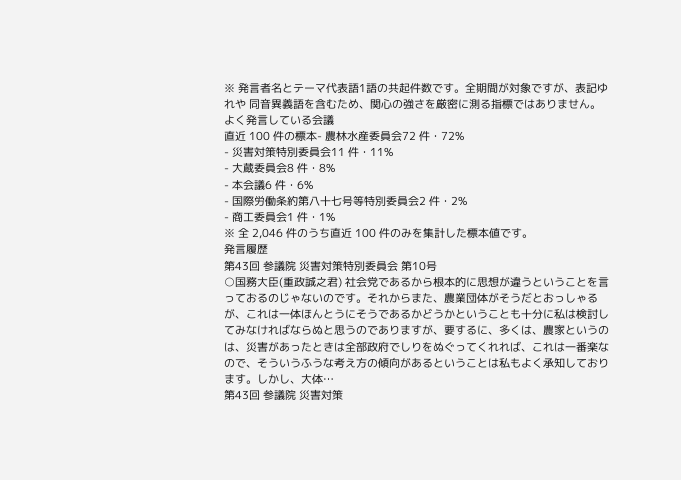※ 発言者名とテーマ代表語1語の共起件数です。全期間が対象ですが、表記ゆれや 同音異義語を含むため、関心の強さを厳密に測る指標ではありません。
よく発言している会議
直近 100 件の標本- 農林水産委員会72 件・72%
- 災害対策特別委員会11 件・11%
- 大蔵委員会8 件・8%
- 本会議6 件・6%
- 国際労働条約第八十七号等特別委員会2 件・2%
- 商工委員会1 件・1%
※ 全 2,046 件のうち直近 100 件のみを集計した標本値です。
発言履歴
第43回 参議院 災害対策特別委員会 第10号
○国務大臣(重政誠之君) 社会党であるから根本的に思想が違うということを言っておるのじゃないのです。それからまた、農業団体がそうだとおっしゃるが、これは一体ほんとうにそうであるかどうかということも十分に私は検討してみなければならぬと思うのでありますが、要するに、多くは、農家というのは、災害があったときは全部政府でしりをぬぐってくれれば、これは一番楽なので、そういうふうな考え方の傾向があるということは私もよく承知しております。しかし、大体…
第43回 参議院 災害対策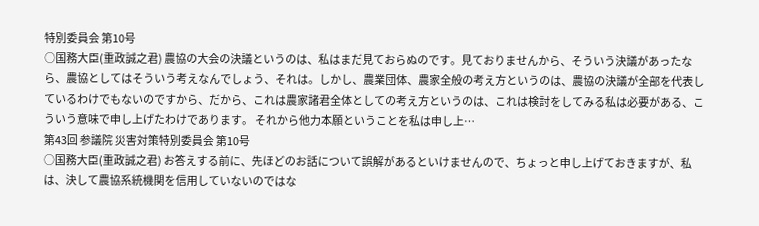特別委員会 第10号
○国務大臣(重政誠之君) 農協の大会の決議というのは、私はまだ見ておらぬのです。見ておりませんから、そういう決議があったなら、農協としてはそういう考えなんでしょう、それは。しかし、農業団体、農家全般の考え方というのは、農協の決議が全部を代表しているわけでもないのですから、だから、これは農家諸君全体としての考え方というのは、これは検討をしてみる私は必要がある、こういう意味で申し上げたわけであります。 それから他力本願ということを私は申し上…
第43回 参議院 災害対策特別委員会 第10号
○国務大臣(重政誠之君) お答えする前に、先ほどのお話について誤解があるといけませんので、ちょっと申し上げておきますが、私は、決して農協系統機関を信用していないのではな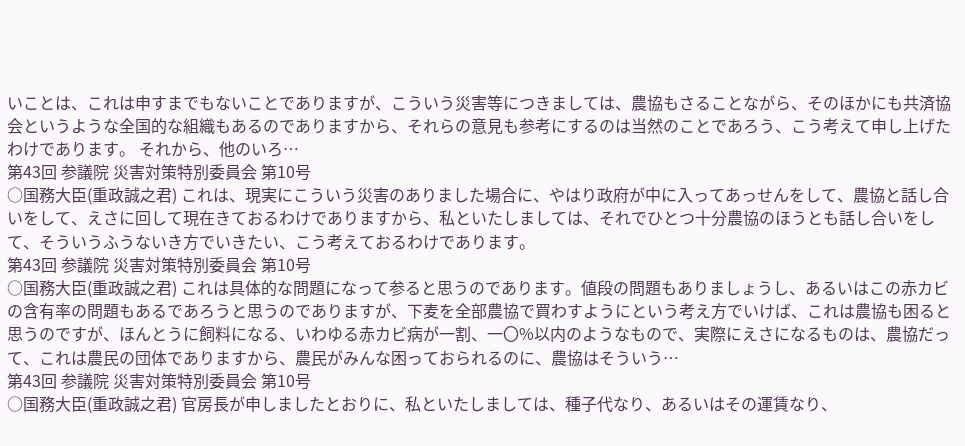いことは、これは申すまでもないことでありますが、こういう災害等につきましては、農協もさることながら、そのほかにも共済協会というような全国的な組織もあるのでありますから、それらの意見も参考にするのは当然のことであろう、こう考えて申し上げたわけであります。 それから、他のいろ…
第43回 参議院 災害対策特別委員会 第10号
○国務大臣(重政誠之君) これは、現実にこういう災害のありました場合に、やはり政府が中に入ってあっせんをして、農協と話し合いをして、えさに回して現在きておるわけでありますから、私といたしましては、それでひとつ十分農協のほうとも話し合いをして、そういうふうないき方でいきたい、こう考えておるわけであります。
第43回 参議院 災害対策特別委員会 第10号
○国務大臣(重政誠之君) これは具体的な問題になって参ると思うのであります。値段の問題もありましょうし、あるいはこの赤カビの含有率の問題もあるであろうと思うのでありますが、下麦を全部農協で買わすようにという考え方でいけば、これは農協も困ると思うのですが、ほんとうに飼料になる、いわゆる赤カビ病が一割、一〇%以内のようなもので、実際にえさになるものは、農協だって、これは農民の団体でありますから、農民がみんな困っておられるのに、農協はそういう…
第43回 参議院 災害対策特別委員会 第10号
○国務大臣(重政誠之君) 官房長が申しましたとおりに、私といたしましては、種子代なり、あるいはその運賃なり、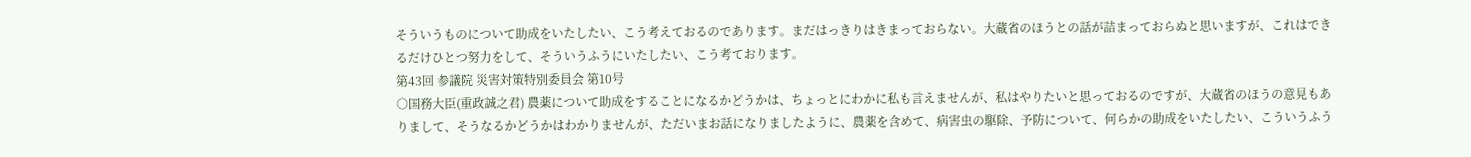そういうものについて助成をいたしたい、こう考えておるのであります。まだはっきりはきまっておらない。大蔵省のほうとの話が詰まっておらぬと思いますが、これはできるだけひとつ努力をして、そういうふうにいたしたい、こう考ております。
第43回 参議院 災害対策特別委員会 第10号
○国務大臣(重政誠之君) 農薬について助成をすることになるかどうかは、ちょっとにわかに私も言えませんが、私はやりたいと思っておるのですが、大蔵省のほうの意見もありまして、そうなるかどうかはわかりませんが、ただいまお話になりましたように、農薬を含めて、病害虫の駆除、予防について、何らかの助成をいたしたい、こういうふう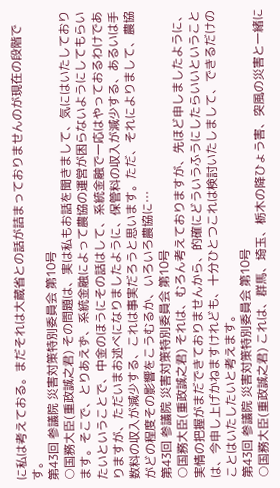に私は考えておる。まだそれは大蔵省との話が詰まっておりませんのが現在の段階です。
第43回 参議院 災害対策特別委員会 第10号
○国務大臣(重政誠之君) その問題は、実は私もお話を聞きまして、気にはいたしております。そこで、とりあえず、系統金融によって農協の運営が困らないようにしてもらいたいということで、中金のほうにその話はして、系統金融で一応はやっておるわけでありますが、ただいまお述べになりましたように、保管料の収入が減少する、あるいは手数料の収入が減少する、これは事実だろうと思います。ただ、それによりまして、農協がどの程度その影響をこうむるか、いろいろ農協に…
第43回 参議院 災害対策特別委員会 第10号
○国務大臣(重政誠之君) それは、むろん考えておりますが、先ほど申しましたように、実情の把握がまだできておりませんから、的確にどういうふうにしたらいいということは、今申し上げかねますけれども、十分ひとつこれは検討いたしまして、できるだけのことはいたしたいと考えます。
第43回 参議院 災害対策特別委員会 第10号
○国務大臣(重政誠之君) これは、群馬、埼玉、栃木の降ひょう害、突風の災害と一緒に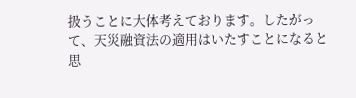扱うことに大体考えております。したがって、天災融資法の適用はいたすことになると思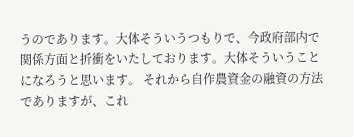うのであります。大体そういうつもりで、今政府部内で関係方面と折衝をいたしております。大体そういうことになろうと思います。 それから自作農資金の融資の方法でありますが、これ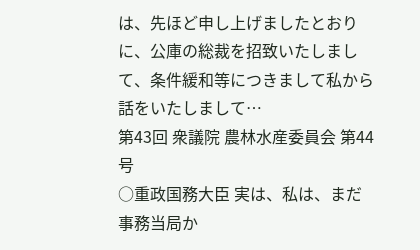は、先ほど申し上げましたとおりに、公庫の総裁を招致いたしまして、条件緩和等につきまして私から話をいたしまして…
第43回 衆議院 農林水産委員会 第44号
○重政国務大臣 実は、私は、まだ事務当局か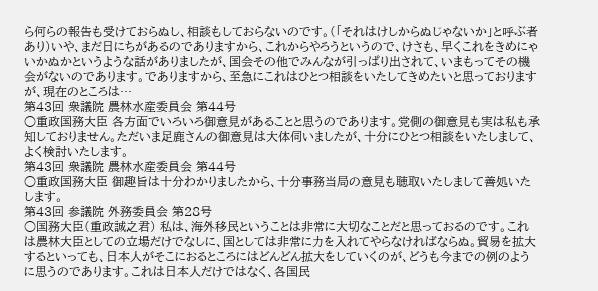ら何らの報告も受けておらぬし、相談もしておらないのです。(「それはけしからぬじゃないか」と呼ぶ者あり)いや、まだ日にちがあるのでありますから、これからやろうというので、けさも、早くこれをきめにゃいかぬかというような話がありましたが、国会その他でみんなが引っぱり出されて、いまもってその機会がないのであります。でありますから、至急にこれはひとつ相談をいたしてきめたいと思っておりますが、現在のところは…
第43回 衆議院 農林水産委員会 第44号
○重政国務大臣 各方面でいろいろ御意見があることと思うのであります。党側の御意見も実は私も承知しておりません。ただいま足鹿さんの御意見は大体伺いましたが、十分にひとつ相談をいたしまして、よく検討いたします。
第43回 衆議院 農林水産委員会 第44号
○重政国務大臣 御趣旨は十分わかりましたから、十分事務当局の意見も聴取いたしまして善処いたします。
第43回 参議院 外務委員会 第28号
○国務大臣(重政誠之君) 私は、海外移民ということは非常に大切なことだと思っておるのです。これは農林大臣としての立場だけでなしに、国としては非常に力を入れてやらなければならぬ。貿易を拡大するといっても、日本人がそこにおるところにはどんどん拡大をしていくのが、どうも今までの例のように思うのであります。これは日本人だけではなく、各国民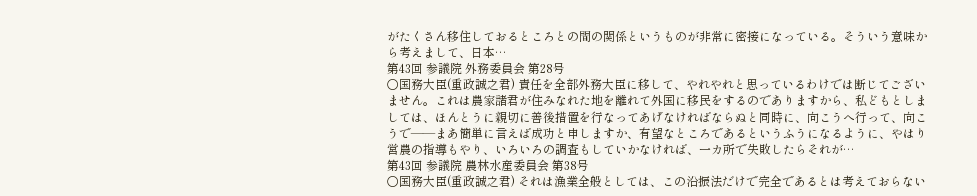がたくさん移住しておるところとの間の関係というものが非常に密接になっている。そういう意味から考えまして、日本…
第43回 参議院 外務委員会 第28号
○国務大臣(重政誠之君) 責任を全部外務大臣に移して、やれやれと思っているわけでは断じてございません。これは農家諸君が住みなれた地を離れて外国に移民をするのでありますから、私どもとしましては、ほんとうに親切に善後措置を行なってあげなければならぬと同時に、向こうへ行って、向こうで――まあ簡単に言えば成功と申しますか、有望なところであるというふうになるように、やはり営農の指導もやり、いろいろの調査もしていかなければ、一カ所で失敗したらそれが…
第43回 参議院 農林水産委員会 第38号
○国務大臣(重政誠之君) それは漁業全般としては、この沿振法だけで完全であるとは考えておらない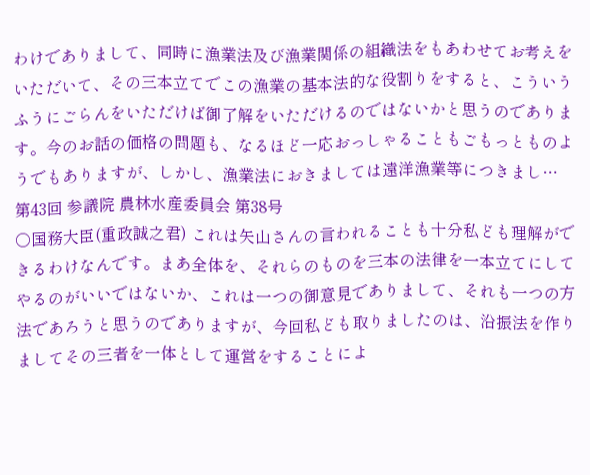わけでありまして、同時に漁業法及び漁業関係の組織法をもあわせてお考えをいただいて、その三本立てでこの漁業の基本法的な役割りをすると、こういうふうにごらんをいただけば御了解をいただけるのではないかと思うのであります。今のお話の価格の問題も、なるほど一応おっしゃることもごもっとものようでもありますが、しかし、漁業法におきましては遠洋漁業等につきまし…
第43回 参議院 農林水産委員会 第38号
○国務大臣(重政誠之君) これは矢山さんの言われることも十分私ども理解ができるわけなんです。まあ全体を、それらのものを三本の法律を一本立てにしてやるのがいいではないか、これは一つの御意見でありまして、それも一つの方法であろうと思うのでありますが、今回私ども取りましたのは、沿振法を作りましてその三者を一体として運営をすることによ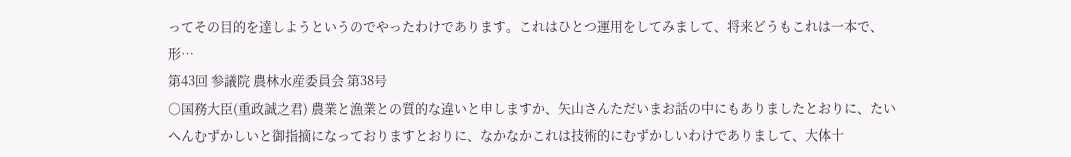ってその目的を達しようというのでやったわけであります。これはひとつ運用をしてみまして、将来どうもこれは一本で、形…
第43回 参議院 農林水産委員会 第38号
○国務大臣(重政誠之君) 農業と漁業との質的な違いと申しますか、矢山さんただいまお話の中にもありましたとおりに、たいへんむずかしいと御指摘になっておりますとおりに、なかなかこれは技術的にむずかしいわけでありまして、大体十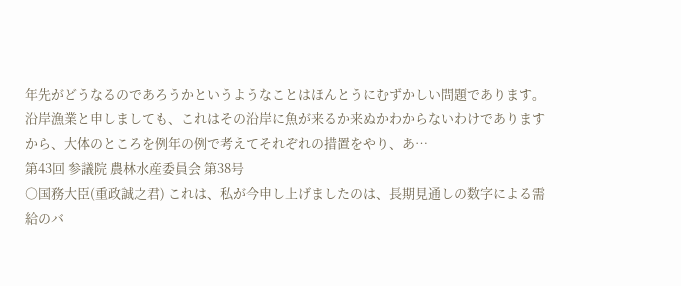年先がどうなるのであろうかというようなことはほんとうにむずかしい問題であります。沿岸漁業と申しましても、これはその沿岸に魚が来るか来ぬかわからないわけでありますから、大体のところを例年の例で考えてそれぞれの措置をやり、あ…
第43回 参議院 農林水産委員会 第38号
○国務大臣(重政誠之君) これは、私が今申し上げましたのは、長期見通しの数字による需給のバ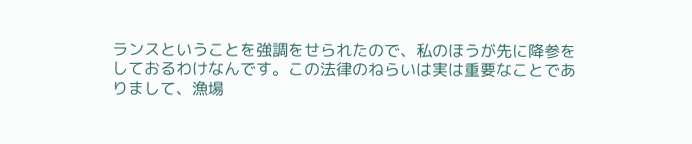ランスということを強調をせられたので、私のほうが先に降参をしておるわけなんです。この法律のねらいは実は重要なことでありまして、漁場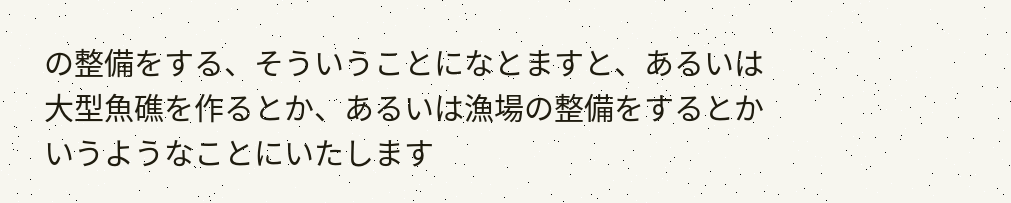の整備をする、そういうことになとますと、あるいは大型魚礁を作るとか、あるいは漁場の整備をするとかいうようなことにいたします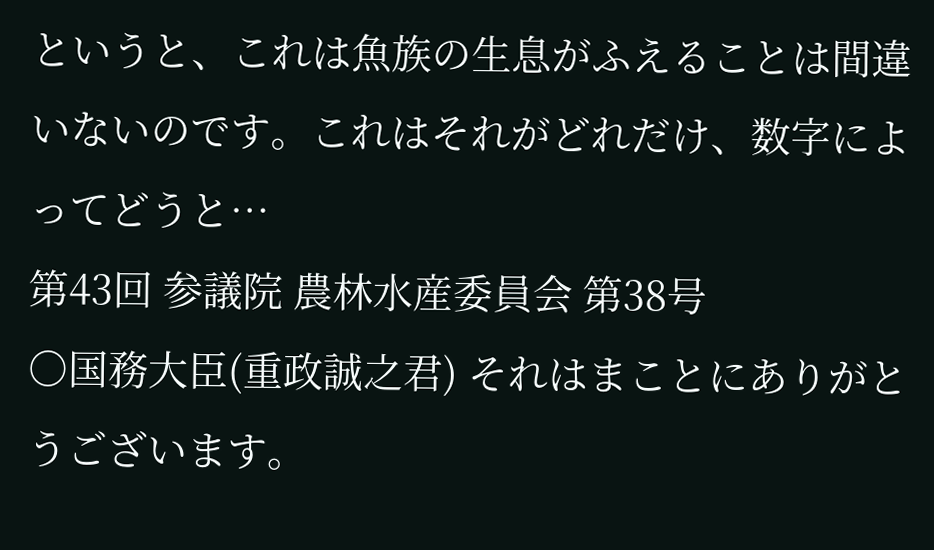というと、これは魚族の生息がふえることは間違いないのです。これはそれがどれだけ、数字によってどうと…
第43回 参議院 農林水産委員会 第38号
○国務大臣(重政誠之君) それはまことにありがとうございます。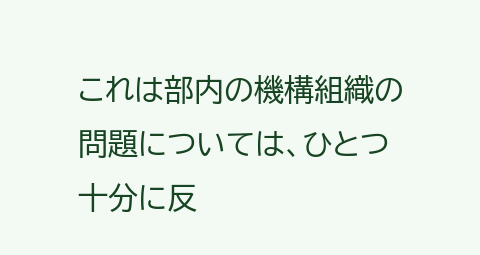これは部内の機構組織の問題については、ひとつ十分に反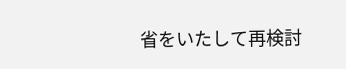省をいたして再検討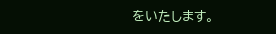をいたします。